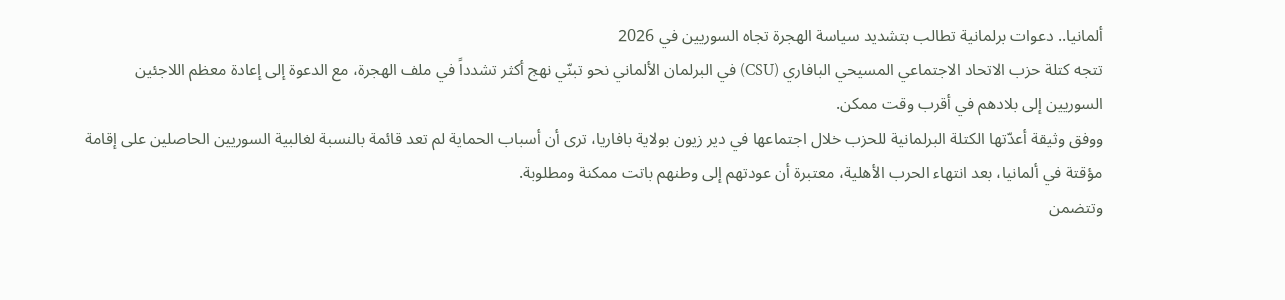ألمانيا.. دعوات برلمانية تطالب بتشديد سياسة الهجرة تجاه السوريين في 2026
تتجه كتلة حزب الاتحاد الاجتماعي المسيحي البافاري (CSU) في البرلمان الألماني نحو تبنّي نهج أكثر تشدداً في ملف الهجرة، مع الدعوة إلى إعادة معظم اللاجئين السوريين إلى بلادهم في أقرب وقت ممكن.
ووفق وثيقة أعدّتها الكتلة البرلمانية للحزب خلال اجتماعها في دير زيون بولاية بافاريا، ترى أن أسباب الحماية لم تعد قائمة بالنسبة لغالبية السوريين الحاصلين على إقامة مؤقتة في ألمانيا، بعد انتهاء الحرب الأهلية، معتبرة أن عودتهم إلى وطنهم باتت ممكنة ومطلوبة.
وتتضمن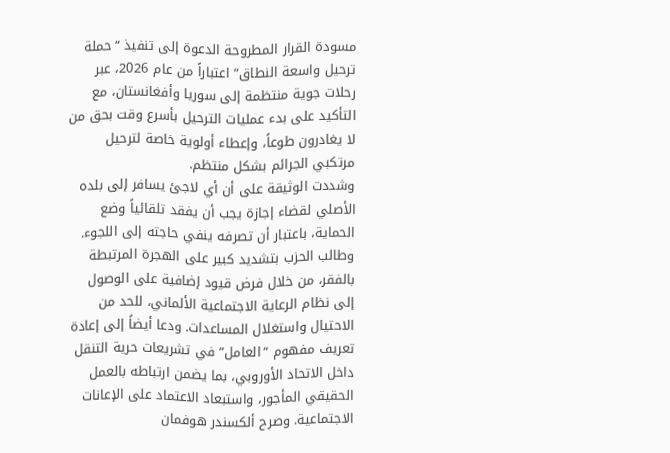مسودة القرار المطروحة الدعوة إلى تنفيذ “حملة ترحيل واسعة النطاق” اعتباراً من عام 2026، عبر رحلات جوية منتظمة إلى سوريا وأفغانستان، مع التأكيد على بدء عمليات الترحيل بأسرع وقت بحق من لا يغادرون طوعاً، وإعطاء أولوية خاصة لترحيل مرتكبي الجرائم بشكل منتظم.
وشددت الوثيقة على أن أي لاجئ يسافر إلى بلده الأصلي لقضاء إجازة يجب أن يفقد تلقائياً وضع الحماية، باعتبار أن تصرفه ينفي حاجته إلى اللجوء.
وطالب الحزب بتشديد كبير على الهجرة المرتبطة بالفقر، من خلال فرض قيود إضافية على الوصول إلى نظام الرعاية الاجتماعية الألماني، للحد من الاحتيال واستغلال المساعدات. ودعا أيضاً إلى إعادة تعريف مفهوم “العامل” في تشريعات حرية التنقل داخل الاتحاد الأوروبي، بما يضمن ارتباطه بالعمل الحقيقي المأجور، واستبعاد الاعتماد على الإعانات الاجتماعية. وصرح ألكسندر هوفمان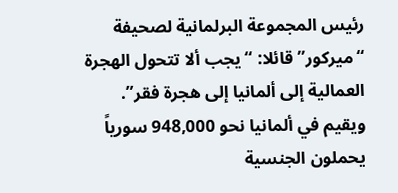رئيس المجموعة البرلمانية لصحيفة “ميركور” قائلا: “يجب ألا تتحول الهجرة العمالية إلى ألمانيا إلى هجرة فقر”.
ويقيم في ألمانيا نحو 948,000 سورياً يحملون الجنسية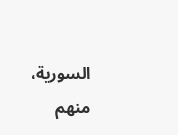السورية، منهم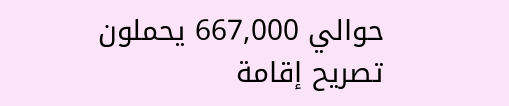حوالي 667,000 يحملون تصريح إقامة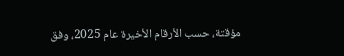مؤقتة، حسب الأرقام الأخيرة عام 2025، وفق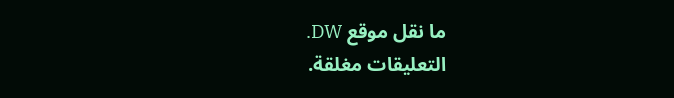ما نقل موقع DW.
التعليقات مغلقة.